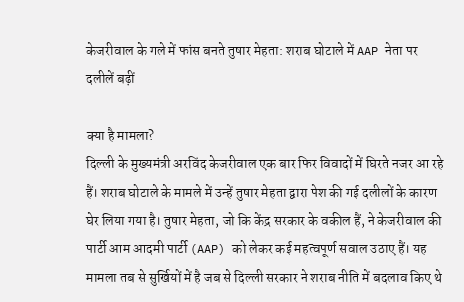केजरीवाल के गले में फांस बनते तुषार मेहता: शराब घोटाले में AAP नेता पर दलीलें बढ़ीं

क्या है मामला?
दिल्ली के मुख्यमंत्री अरविंद केजरीवाल एक बार फिर विवादों में घिरते नजर आ रहे हैं। शराब घोटाले के मामले में उन्हें तुषार मेहता द्वारा पेश की गई दलीलों के कारण घेर लिया गया है। तुषार मेहता, जो कि केंद्र सरकार के वकील हैं, ने केजरीवाल की पार्टी आम आदमी पार्टी (AAP) को लेकर कई महत्वपूर्ण सवाल उठाए हैं। यह मामला तब से सुर्खियों में है जब से दिल्ली सरकार ने शराब नीति में बदलाव किए थे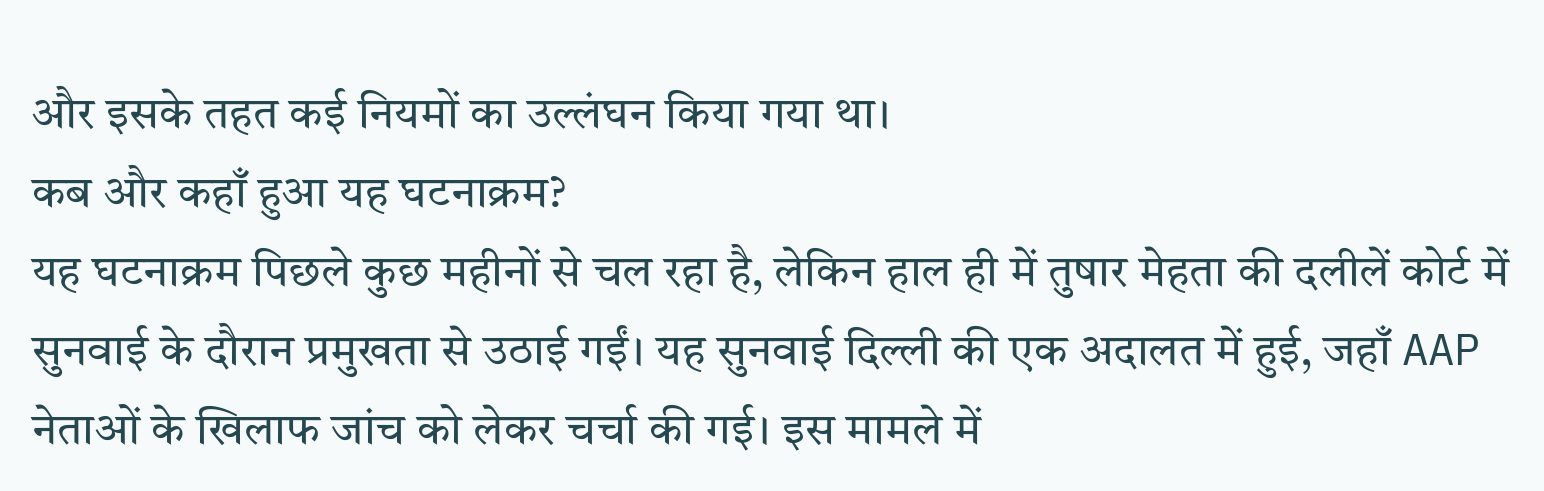और इसके तहत कई नियमों का उल्लंघन किया गया था।
कब और कहाँ हुआ यह घटनाक्रम?
यह घटनाक्रम पिछले कुछ महीनों से चल रहा है, लेकिन हाल ही में तुषार मेहता की दलीलें कोर्ट में सुनवाई के दौरान प्रमुखता से उठाई गईं। यह सुनवाई दिल्ली की एक अदालत में हुई, जहाँ AAP नेताओं के खिलाफ जांच को लेकर चर्चा की गई। इस मामले में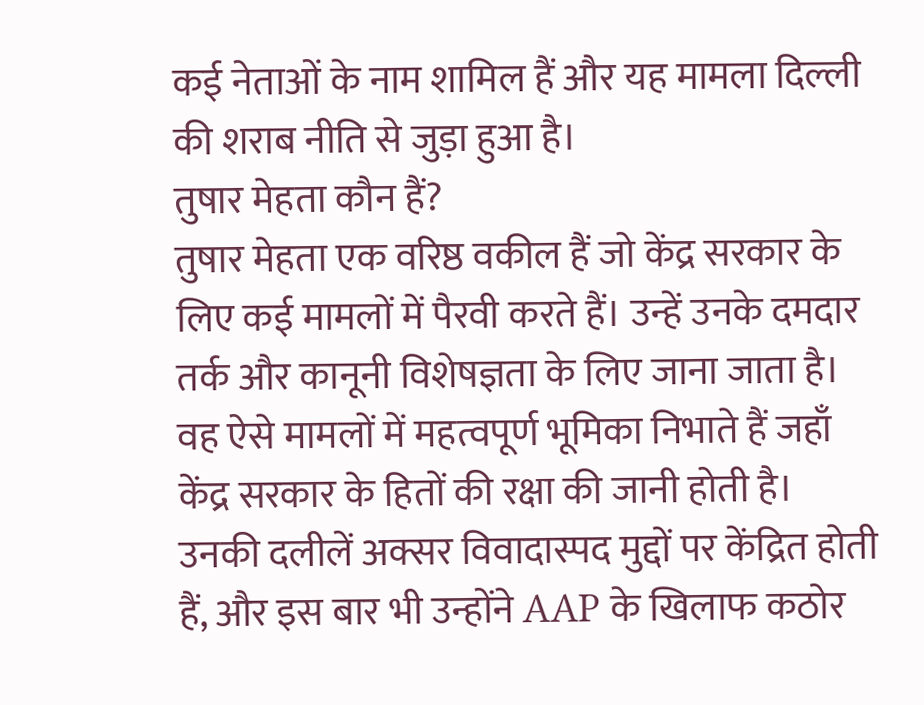कई नेताओं के नाम शामिल हैं और यह मामला दिल्ली की शराब नीति से जुड़ा हुआ है।
तुषार मेहता कौन हैं?
तुषार मेहता एक वरिष्ठ वकील हैं जो केंद्र सरकार के लिए कई मामलों में पैरवी करते हैं। उन्हें उनके दमदार तर्क और कानूनी विशेषज्ञता के लिए जाना जाता है। वह ऐसे मामलों में महत्वपूर्ण भूमिका निभाते हैं जहाँ केंद्र सरकार के हितों की रक्षा की जानी होती है। उनकी दलीलें अक्सर विवादास्पद मुद्दों पर केंद्रित होती हैं, और इस बार भी उन्होंने AAP के खिलाफ कठोर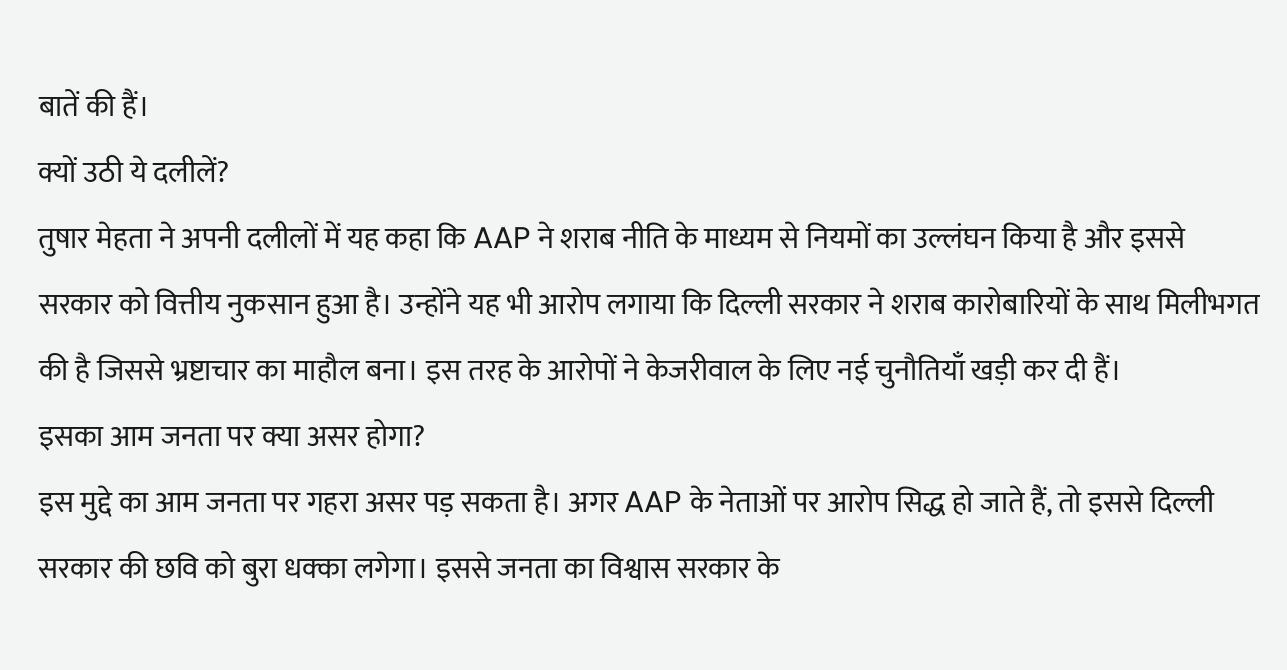बातें की हैं।
क्यों उठी ये दलीलें?
तुषार मेहता ने अपनी दलीलों में यह कहा कि AAP ने शराब नीति के माध्यम से नियमों का उल्लंघन किया है और इससे सरकार को वित्तीय नुकसान हुआ है। उन्होंने यह भी आरोप लगाया कि दिल्ली सरकार ने शराब कारोबारियों के साथ मिलीभगत की है जिससे भ्रष्टाचार का माहौल बना। इस तरह के आरोपों ने केजरीवाल के लिए नई चुनौतियाँ खड़ी कर दी हैं।
इसका आम जनता पर क्या असर होगा?
इस मुद्दे का आम जनता पर गहरा असर पड़ सकता है। अगर AAP के नेताओं पर आरोप सिद्ध हो जाते हैं, तो इससे दिल्ली सरकार की छवि को बुरा धक्का लगेगा। इससे जनता का विश्वास सरकार के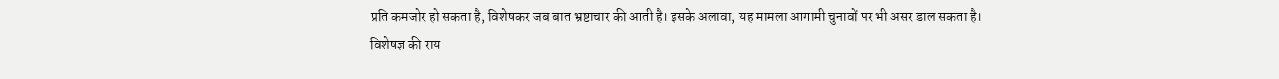प्रति कमजोर हो सकता है, विशेषकर जब बात भ्रष्टाचार की आती है। इसके अलावा, यह मामला आगामी चुनावों पर भी असर डाल सकता है।
विशेषज्ञ की राय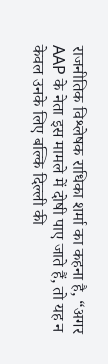राजनीतिक विश्लेषक राधिका शर्मा का कहना है, “अगर AAP के नेता इस मामले में दोषी पाए जाते हैं, तो यह न केवल उनके लिए बल्कि दिल्ली की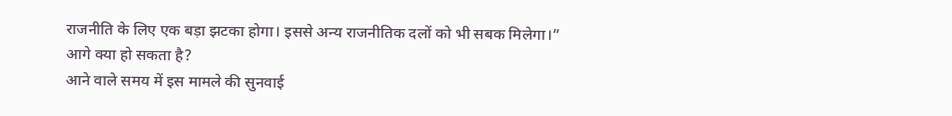राजनीति के लिए एक बड़ा झटका होगा। इससे अन्य राजनीतिक दलों को भी सबक मिलेगा।”
आगे क्या हो सकता है?
आने वाले समय में इस मामले की सुनवाई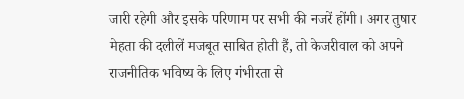जारी रहेगी और इसके परिणाम पर सभी की नजरें होंगी। अगर तुषार मेहता की दलीलें मजबूत साबित होती हैं, तो केजरीवाल को अपने राजनीतिक भविष्य के लिए गंभीरता से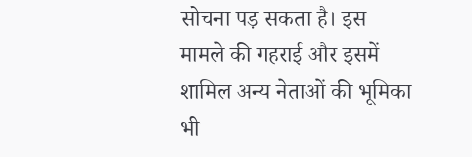सोचना पड़ सकता है। इस मामले की गहराई और इसमें शामिल अन्य नेताओं की भूमिका भी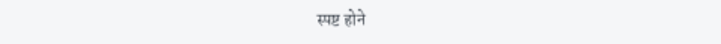स्पष्ट होने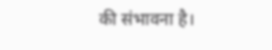की संभावना है।